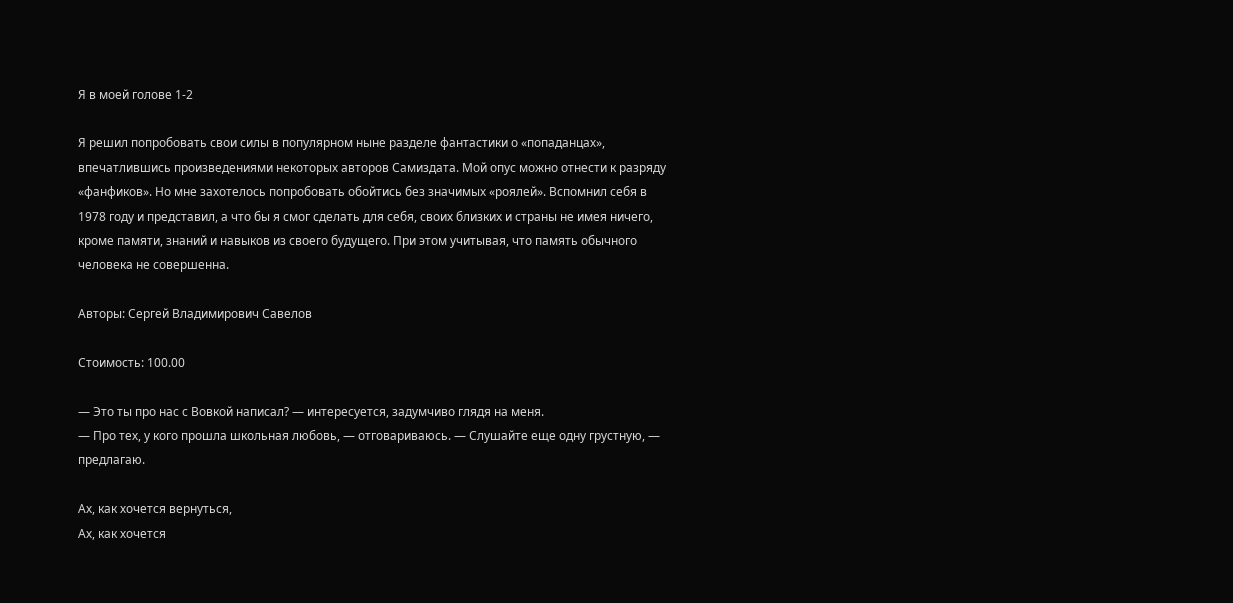Я в моей голове 1-2

Я решил попробовать свои силы в популярном ныне разделе фантастики о «попаданцах», впечатлившись произведениями некоторых авторов Самиздата. Мой опус можно отнести к разряду «фанфиков». Но мне захотелось попробовать обойтись без значимых «роялей». Вспомнил себя в 1978 году и представил, а что бы я смог сделать для себя, своих близких и страны не имея ничего, кроме памяти, знаний и навыков из своего будущего. При этом учитывая, что память обычного человека не совершенна.

Авторы: Сергей Владимирович Савелов

Стоимость: 100.00

— Это ты про нас с Вовкой написал? — интересуется, задумчиво глядя на меня.
— Про тех, у кого прошла школьная любовь, — отговариваюсь. — Слушайте еще одну грустную, — предлагаю.

Ах, как хочется вернуться,
Ах, как хочется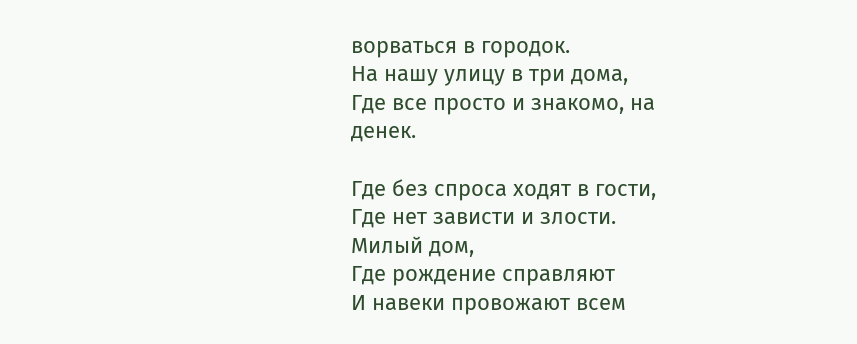ворваться в городок.
На нашу улицу в три дома,
Где все просто и знакомо, на денек.

Где без спроса ходят в гости,
Где нет зависти и злости.
Милый дом,
Где рождение справляют
И навеки провожают всем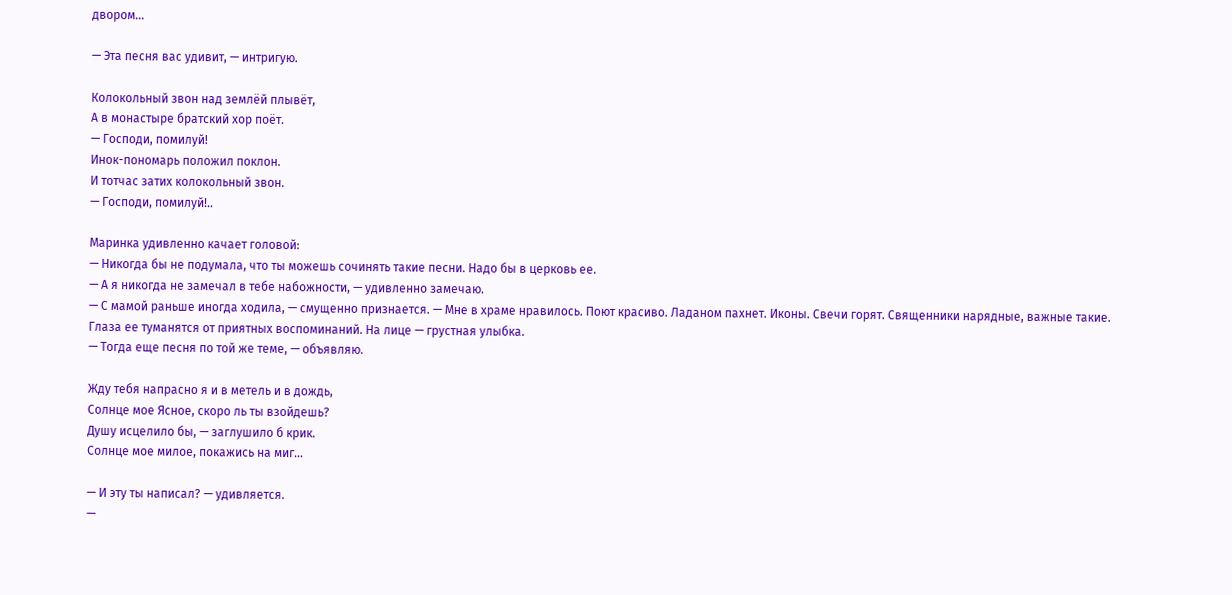двором…

— Эта песня вас удивит, — интригую.

Колокольный звон над землёй плывёт,
А в монастыре братский хор поёт.
— Господи, помилуй!
Инок-пономарь положил поклон.
И тотчас затих колокольный звон.
— Господи, помилуй!..

Маринка удивленно качает головой:
— Никогда бы не подумала, что ты можешь сочинять такие песни. Надо бы в церковь ее.
— А я никогда не замечал в тебе набожности, — удивленно замечаю.
— С мамой раньше иногда ходила, — смущенно признается. — Мне в храме нравилось. Поют красиво. Ладаном пахнет. Иконы. Свечи горят. Священники нарядные, важные такие.
Глаза ее туманятся от приятных воспоминаний. На лице — грустная улыбка.
— Тогда еще песня по той же теме, — объявляю.

Жду тебя напрасно я и в метель и в дождь,
Солнце мое Ясное, скоро ль ты взойдешь?
Душу исцелило бы, — заглушило б крик.
Солнце мое милое, покажись на миг…

— И эту ты написал? — удивляется.
—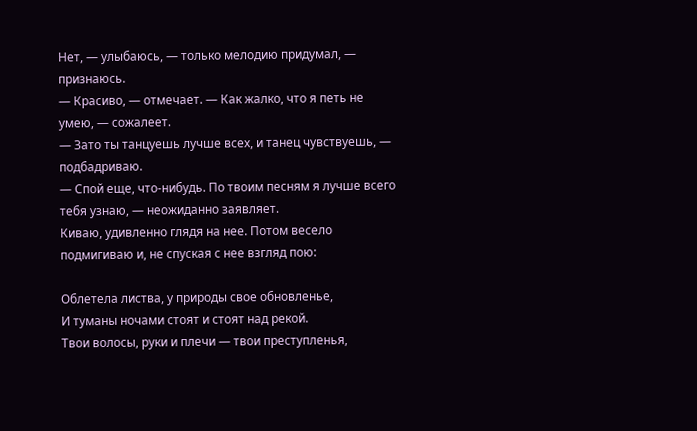Нет, — улыбаюсь, — только мелодию придумал, — признаюсь.
— Красиво, — отмечает. — Как жалко, что я петь не умею, — сожалеет.
— Зато ты танцуешь лучше всех, и танец чувствуешь, — подбадриваю.
— Спой еще, что-нибудь. По твоим песням я лучше всего тебя узнаю, — неожиданно заявляет.
Киваю, удивленно глядя на нее. Потом весело подмигиваю и, не спуская с нее взгляд пою:

Облетела листва, у природы свое обновленье,
И туманы ночами стоят и стоят над рекой.
Твои волосы, руки и плечи — твои преступленья,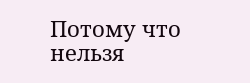Потому что нельзя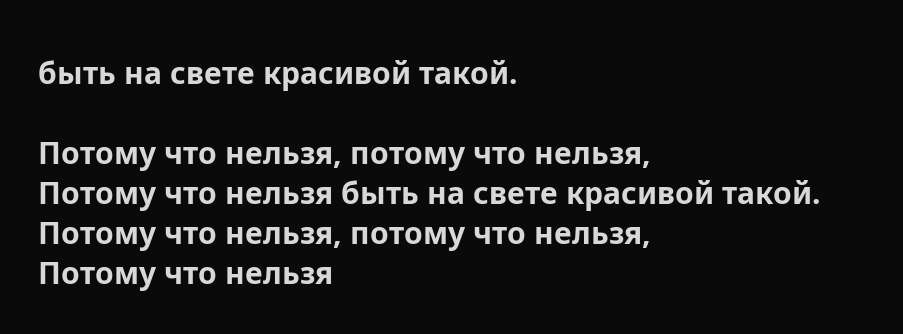быть на свете красивой такой.

Потому что нельзя, потому что нельзя,
Потому что нельзя быть на свете красивой такой.
Потому что нельзя, потому что нельзя,
Потому что нельзя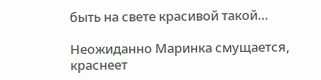быть на свете красивой такой…

Неожиданно Маринка смущается, краснеет